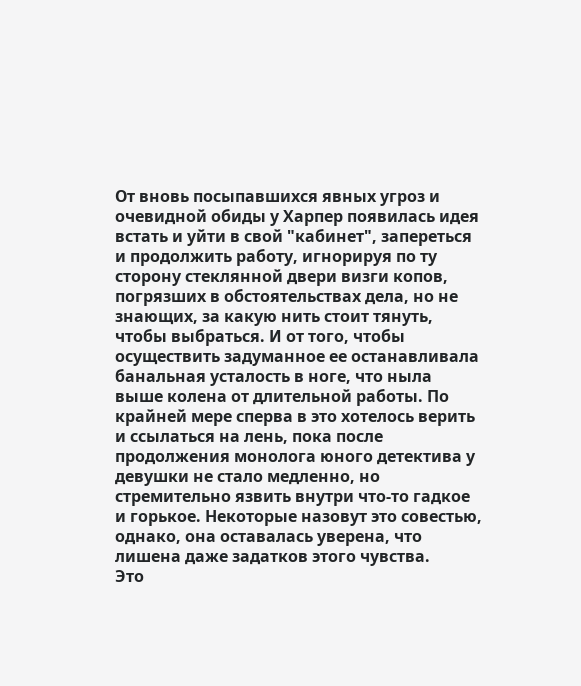От вновь посыпавшихся явных угроз и очевидной обиды у Харпер появилась идея встать и уйти в свой "кабинет", запереться и продолжить работу, игнорируя по ту сторону стеклянной двери визги копов, погрязших в обстоятельствах дела, но не знающих, за какую нить стоит тянуть, чтобы выбраться. И от того, чтобы осуществить задуманное ее останавливала банальная усталость в ноге, что ныла выше колена от длительной работы. По крайней мере сперва в это хотелось верить и ссылаться на лень, пока после продолжения монолога юного детектива у девушки не стало медленно, но стремительно язвить внутри что-то гадкое и горькое. Некоторые назовут это совестью, однако, она оставалась уверена, что лишена даже задатков этого чувства.
Это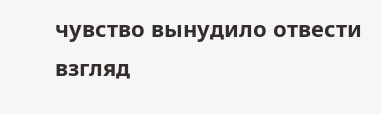чувство вынудило отвести взгляд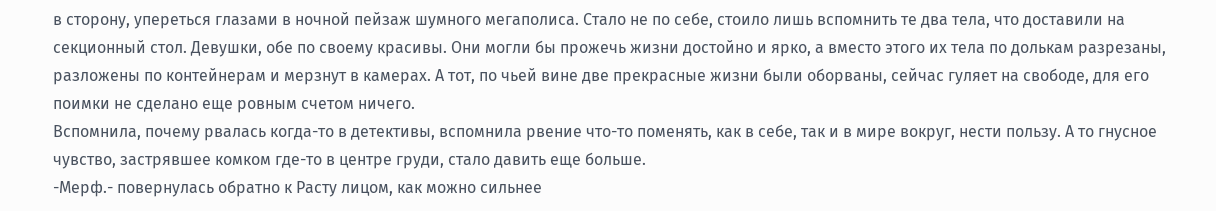в сторону, упереться глазами в ночной пейзаж шумного мегаполиса. Стало не по себе, стоило лишь вспомнить те два тела, что доставили на секционный стол. Девушки, обе по своему красивы. Они могли бы прожечь жизни достойно и ярко, а вместо этого их тела по долькам разрезаны, разложены по контейнерам и мерзнут в камерах. А тот, по чьей вине две прекрасные жизни были оборваны, сейчас гуляет на свободе, для его поимки не сделано еще ровным счетом ничего.
Вспомнила, почему рвалась когда-то в детективы, вспомнила рвение что-то поменять, как в себе, так и в мире вокруг, нести пользу. А то гнусное чувство, застрявшее комком где-то в центре груди, стало давить еще больше.
-Мерф.- повернулась обратно к Расту лицом, как можно сильнее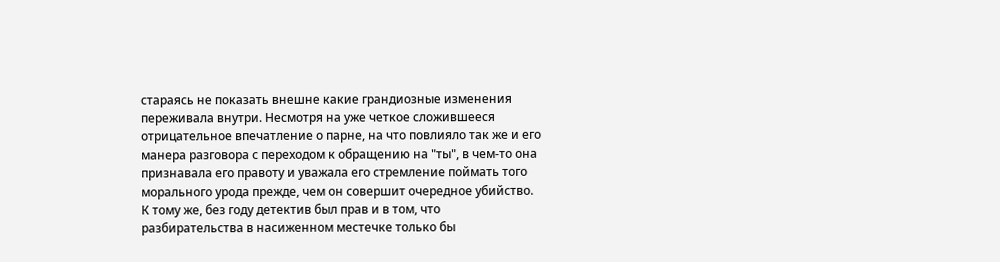стараясь не показать внешне какие грандиозные изменения переживала внутри. Несмотря на уже четкое сложившееся отрицательное впечатление о парне, на что повлияло так же и его манера разговора с переходом к обращению на "ты", в чем-то она признавала его правоту и уважала его стремление поймать того морального урода прежде, чем он совершит очередное убийство. К тому же, без году детектив был прав и в том, что разбирательства в насиженном местечке только бы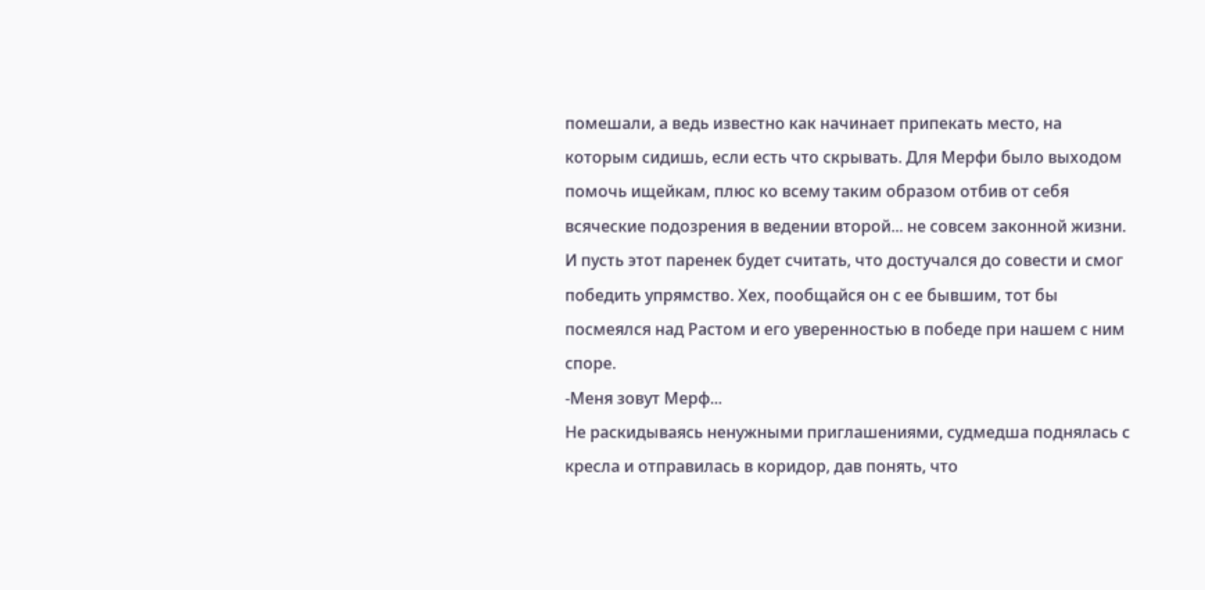помешали, а ведь известно как начинает припекать место, на которым сидишь, если есть что скрывать. Для Мерфи было выходом помочь ищейкам, плюс ко всему таким образом отбив от себя всяческие подозрения в ведении второй... не совсем законной жизни. И пусть этот паренек будет считать, что достучался до совести и смог победить упрямство. Хех, пообщайся он с ее бывшим, тот бы посмеялся над Растом и его уверенностью в победе при нашем с ним споре.
-Меня зовут Мерф...
Не раскидываясь ненужными приглашениями, судмедша поднялась с кресла и отправилась в коридор, дав понять, что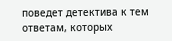поведет детектива к тем ответам, которых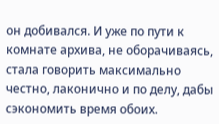он добивался. И уже по пути к комнате архива, не оборачиваясь, стала говорить максимально честно, лаконично и по делу, дабы сэкономить время обоих.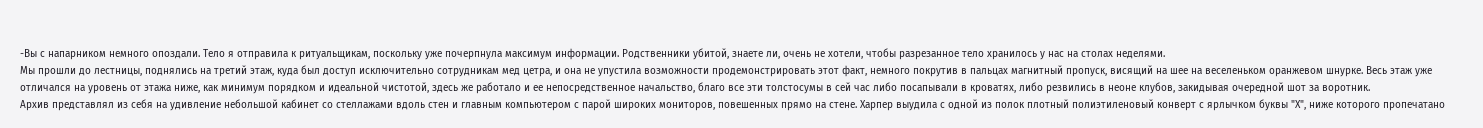-Вы с напарником немного опоздали. Тело я отправила к ритуальщикам, поскольку уже почерпнула максимум информации. Родственники убитой, знаете ли, очень не хотели, чтобы разрезанное тело хранилось у нас на столах неделями.
Мы прошли до лестницы, поднялись на третий этаж, куда был доступ исключительно сотрудникам мед цетра, и она не упустила возможности продемонстрировать этот факт, немного покрутив в пальцах магнитный пропуск, висящий на шее на веселеньком оранжевом шнурке. Весь этаж уже отличался на уровень от этажа ниже, как минимум порядком и идеальной чистотой, здесь же работало и ее непосредственное начальство, благо все эти толстосумы в сей час либо посапывали в кроватях, либо резвились в неоне клубов, закидывая очередной шот за воротник.
Архив представлял из себя на удивление небольшой кабинет со стеллажами вдоль стен и главным компьютером с парой широких мониторов, повешенных прямо на стене. Харпер выудила с одной из полок плотный полиэтиленовый конверт с ярлычком буквы "Х", ниже которого пропечатано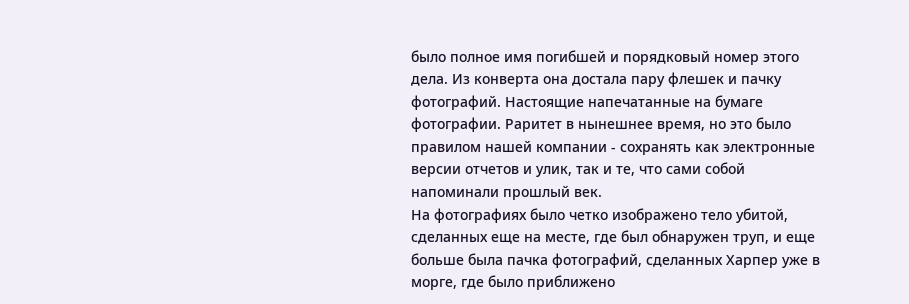было полное имя погибшей и порядковый номер этого дела. Из конверта она достала пару флешек и пачку фотографий. Настоящие напечатанные на бумаге фотографии. Раритет в нынешнее время, но это было правилом нашей компании - сохранять как электронные версии отчетов и улик, так и те, что сами собой напоминали прошлый век.
На фотографиях было четко изображено тело убитой, сделанных еще на месте, где был обнаружен труп, и еще больше была пачка фотографий, сделанных Харпер уже в морге, где было приближено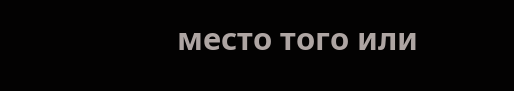место того или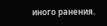иного ранения.